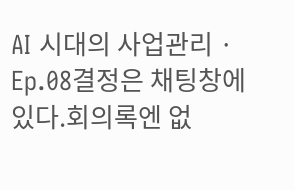AI 시대의 사업관리 · Ep.08결정은 채팅창에 있다.회의록엔 없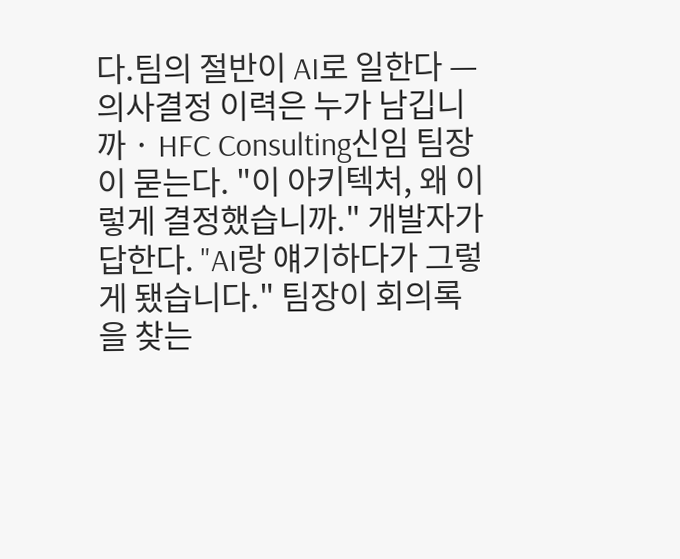다.팀의 절반이 AI로 일한다 — 의사결정 이력은 누가 남깁니까 · HFC Consulting신임 팀장이 묻는다. "이 아키텍처, 왜 이렇게 결정했습니까." 개발자가 답한다. "AI랑 얘기하다가 그렇게 됐습니다." 팀장이 회의록을 찾는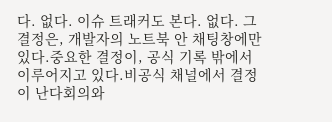다. 없다. 이슈 트래커도 본다. 없다. 그 결정은, 개발자의 노트북 안 채팅창에만 있다.중요한 결정이, 공식 기록 밖에서 이루어지고 있다.비공식 채널에서 결정이 난다회의와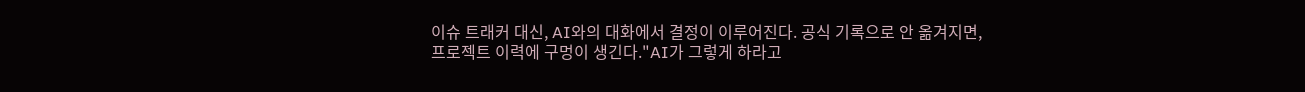이슈 트래커 대신, AI와의 대화에서 결정이 이루어진다. 공식 기록으로 안 옮겨지면, 프로젝트 이력에 구멍이 생긴다."AI가 그렇게 하라고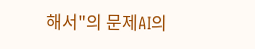해서"의 문제AI의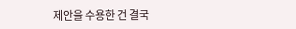제안을 수용한 건 결국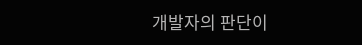개발자의 판단이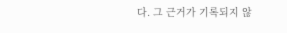다. 그 근거가 기록되지 않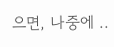으면, 나중에 ..